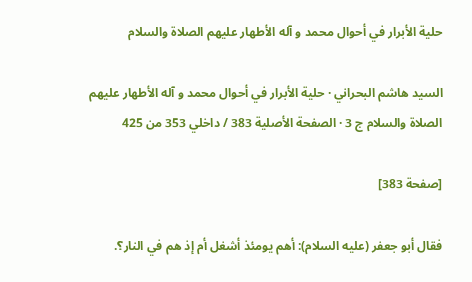حلية الأبرار في أحوال محمد و آله الأطهار عليهم الصلاة والسلام

السيد هاشم البحراني · حلية الأبرار في أحوال محمد و آله الأطهار عليهم الصلاة والسلام ج 3 · الصفحة الأصلية 383 / داخلي 353 من 425

[صفحة 383]

فقال أبو جعفر (عليه السلام): أهم يومئذ أشغل أم إذ هم في النار؟.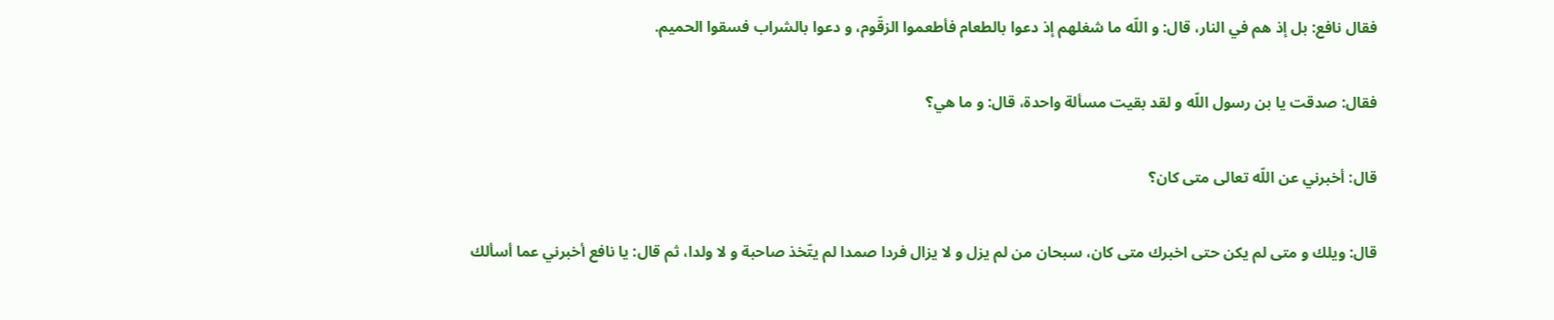فقال نافع: بل إذ هم في النار، قال: و اللّه ما شغلهم إذ دعوا بالطعام فأطعموا الزقّوم، و دعوا بالشراب فسقوا الحميم.


فقال: صدقت يا بن رسول اللّه و لقد بقيت مسألة واحدة، قال: و ما هي؟


قال: أخبرني عن اللّه تعالى متى كان؟


قال: ويلك و متى لم يكن حتى اخبرك متى كان، سبحان من لم يزل و لا يزال فردا صمدا لم يتّخذ صاحبة و لا ولدا، ثم قال: يا نافع أخبرني عما أسألك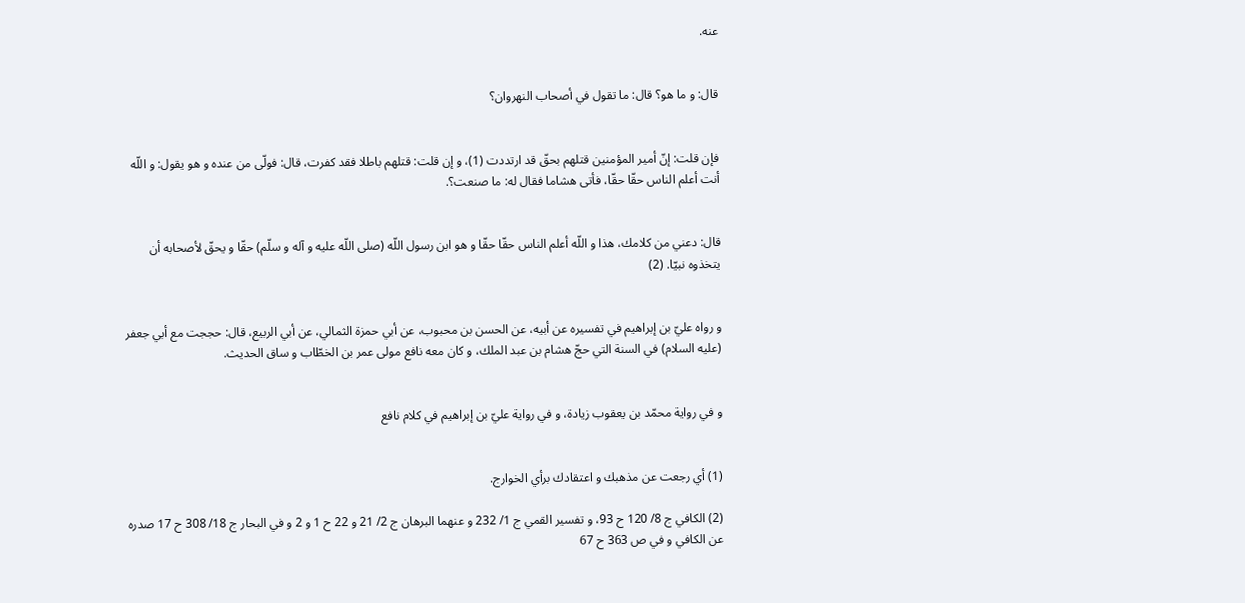عنه.


قال: و ما هو؟ قال: ما تقول في أصحاب النهروان؟


فإن قلت: إنّ أمير المؤمنين قتلهم بحقّ قد ارتددت (1)، و إن قلت: قتلهم باطلا فقد كفرت، قال: فولّى من عنده و هو يقول: و اللّه أنت أعلم الناس حقّا حقّا، فأتى هشاما فقال له: ما صنعت؟.


قال: دعني من كلامك، هذا و اللّه أعلم الناس حقّا حقّا و هو ابن رسول اللّه (صلى اللّه عليه و آله و سلّم) حقّا و يحقّ لأصحابه أن يتخذوه نبيّا. (2)


و رواه عليّ بن إبراهيم في تفسيره عن أبيه، عن الحسن بن محبوب، عن أبي حمزة الثمالي، عن أبي الربيع، قال: حججت مع أبي جعفر (عليه السلام) في السنة التي حجّ هشام بن عبد الملك، و كان معه نافع مولى عمر بن الخطّاب و ساق الحديث.


و في رواية محمّد بن يعقوب زيادة، و في رواية عليّ بن إبراهيم في كلام نافع


(1) أي رجعت عن مذهبك و اعتقادك برأي الخوارج.

(2) الكافي ج 8/ 120 ح 93، و تفسير القمي ج 1/ 232 و عنهما البرهان ج 2/ 21 و 22 ح 1 و 2 و في البحار ج 18/ 308 ح 17 صدره عن الكافي و في ص 363 ح 67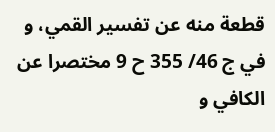قطعة منه عن تفسير القمي، و في ج 46/ 355 ح 9 مختصرا عن الكافي و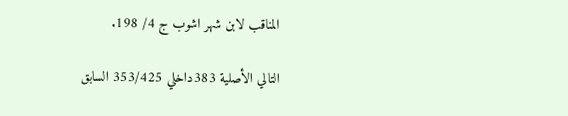المناقب لابن شهر اشوب ج 4/ 198.

التالي الأصلية 383داخلي 353/425 السابق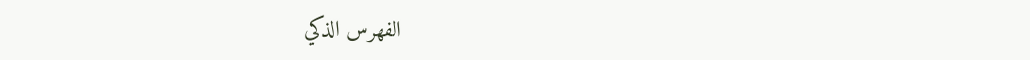الفهرس الذكي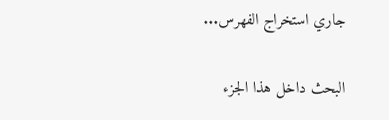جاري استخراج الفهرس...

البحث داخل هذا الجزء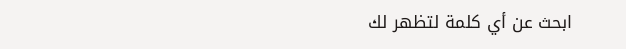ابحث عن أي كلمة لتظهر لك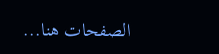الصفحات هنا...